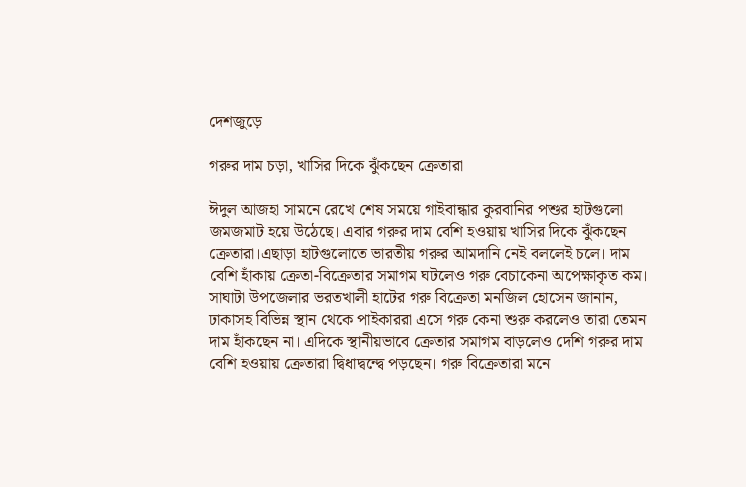দেশজুড়ে

গরুর দাম চড়া, খাসির দিকে ঝুঁকছেন ক্রেতারা

ঈদুল আজহা সামনে রেখে শেষ সময়ে গাইবান্ধার কুরবানির পশুর হাটগুলো জমজমাট হয়ে উঠেছে। এবার গরুর দাম বেশি হওয়ায় খাসির দিকে ঝুঁকছেন ক্রেতারা।এছাড়া হাটগুলোতে ভারতীয় গরুর আমদানি নেই বললেই চলে। দাম বেশি হাঁকায় ক্রেতা-বিক্রেতার সমাগম ঘটলেও গরু বেচাকেনা অপেক্ষাকৃত কম। সাঘাটা উপজেলার ভরতখালী হাটের গরু বিক্রেতা মনজিল হোসেন জানান, ঢাকাসহ বিভিন্ন স্থান থেকে পাইকাররা এসে গরু কেনা শুরু করলেও তারা তেমন দাম হাঁকছেন না। এদিকে স্থানীয়ভাবে ক্রেতার সমাগম বাড়লেও দেশি গরুর দাম বেশি হওয়ায় ক্রেতারা দ্বিধাদ্বন্দ্বে পড়ছেন। গরু বিক্রেতারা মনে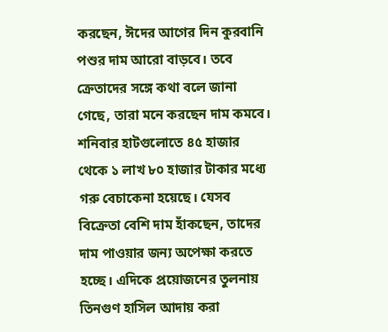করছেন, ঈদের আগের দিন কুরবানি পশুর দাম আরো বাড়বে। তবে ক্রেতাদের সঙ্গে কথা বলে জানা গেছে, তারা মনে করছেন দাম কমবে। শনিবার হাটগুলোতে ৪৫ হাজার থেকে ১ লাখ ৮০ হাজার টাকার মধ্যে গরু বেচাকেনা হয়েছে। যেসব বিক্রেতা বেশি দাম হাঁকছেন, তাদের দাম পাওয়ার জন্য অপেক্ষা করতে হচ্ছে। এদিকে প্রয়োজনের তুলনায় তিনগুণ হাসিল আদায় করা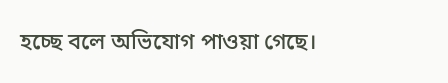হচ্ছে বলে অভিযোগ পাওয়া গেছে।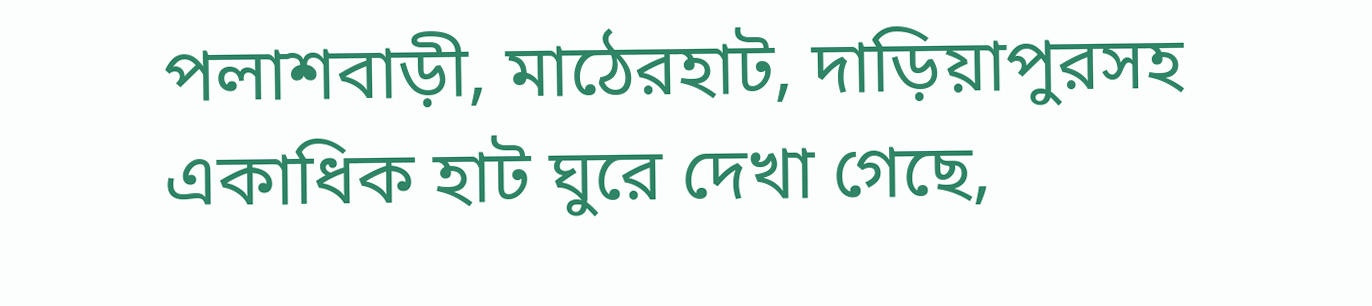পলাশবাড়ী, মাঠেরহাট, দাড়িয়াপুরসহ একাধিক হাট ঘুরে দেখা গেছে,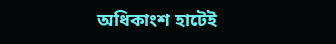অধিকাংশ হাটেই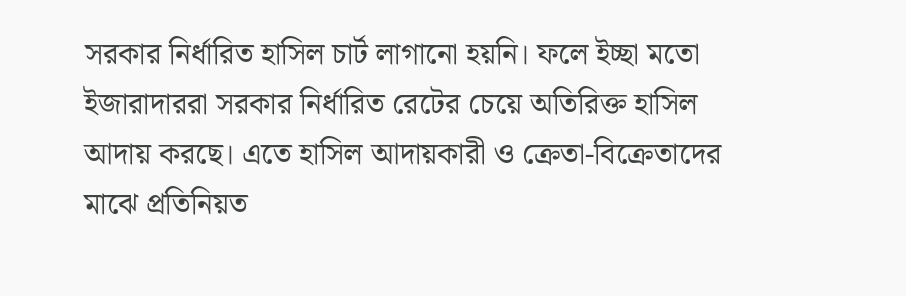সরকার নির্ধারিত হাসিল চার্ট লাগানো হয়নি। ফলে ইচ্ছা মতো ইজারাদাররা সরকার নির্ধারিত রেটের চেয়ে অতিরিক্ত হাসিল আদায় করছে। এতে হাসিল আদায়কারী ও ক্রেতা-বিক্রেতাদের মাঝে প্রতিনিয়ত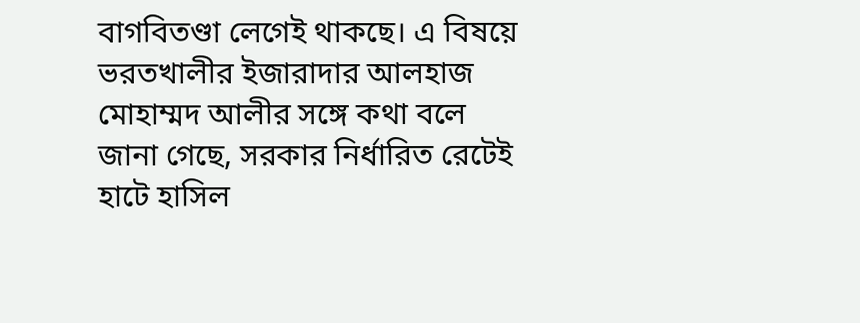বাগবিতণ্ডা লেগেই থাকছে। এ বিষয়ে ভরতখালীর ইজারাদার আলহাজ মোহাম্মদ আলীর সঙ্গে কথা বলে জানা গেছে, সরকার নির্ধারিত রেটেই হাটে হাসিল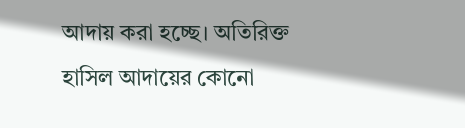আদায় করা হচ্ছে। অতিরিক্ত হাসিল আদায়ের কোনো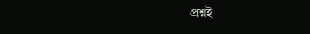প্রশ্নই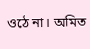ওঠে না। অমিত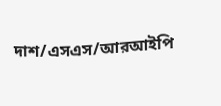দাশ/এসএস/আরআইপি